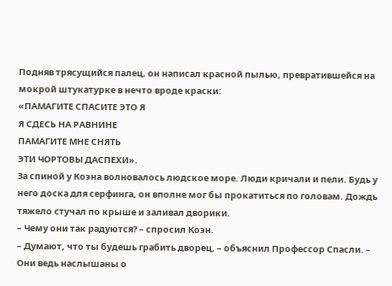Подняв трясущийся палец, он написал красной пылью, превратившейся на мокрой штукатурке в нечто вроде краски:
«ПАМАГИТЕ СПАСИТЕ ЭТО Я
Я СДЕСЬ НА РАВНИНЕ
ПАМАГИТЕ МНЕ СНЯТЬ
ЭТИ ЧОРТОВЫ ДАСПЕХИ».
За спиной у Коэна волновалось людское море. Люди кричали и пели. Будь у него доска для серфинга, он вполне мог бы прокатиться по головам. Дождь тяжело стучал по крыше и заливал дворики.
– Чему они так радуются? – спросил Коэн.
– Думают, что ты будешь грабить дворец, – объяснил Профессор Спасли. – Они ведь наслышаны о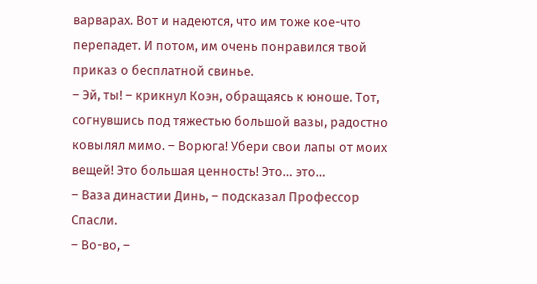варварах. Вот и надеются, что им тоже кое-что перепадет. И потом, им очень понравился твой приказ о бесплатной свинье.
– Эй, ты! – крикнул Коэн, обращаясь к юноше. Тот, согнувшись под тяжестью большой вазы, радостно ковылял мимо. – Ворюга! Убери свои лапы от моих вещей! Это большая ценность! Это… это…
– Ваза династии Динь, – подсказал Профессор Спасли.
– Во-во, –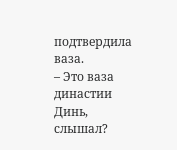подтвердила ваза.
– Это ваза династии Динь, слышал?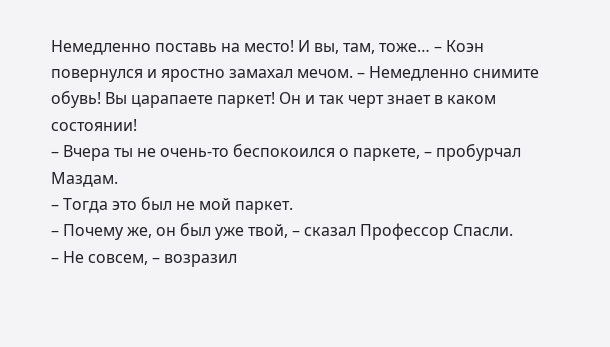Немедленно поставь на место! И вы, там, тоже… – Коэн повернулся и яростно замахал мечом. – Немедленно снимите обувь! Вы царапаете паркет! Он и так черт знает в каком состоянии!
– Вчера ты не очень-то беспокоился о паркете, – пробурчал Маздам.
– Тогда это был не мой паркет.
– Почему же, он был уже твой, – сказал Профессор Спасли.
– Не совсем, – возразил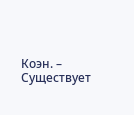Коэн. – Существует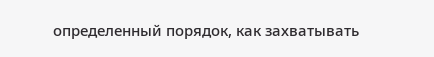определенный порядок, как захватывать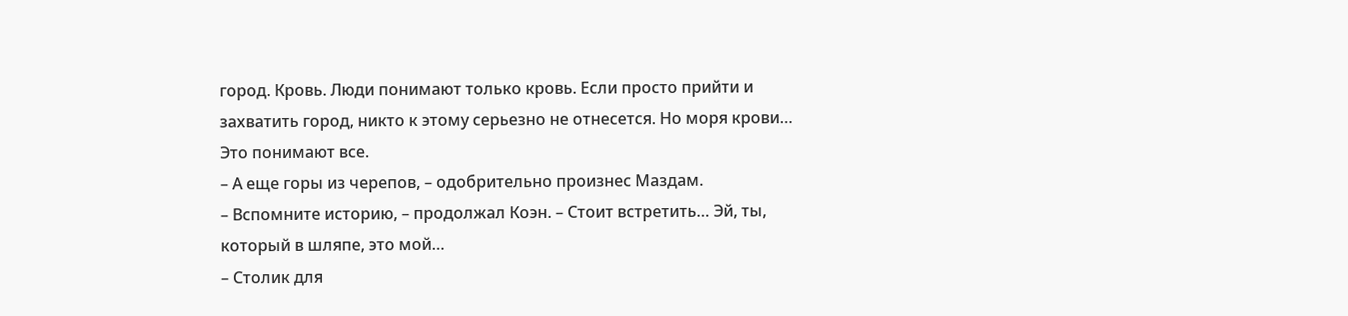город. Кровь. Люди понимают только кровь. Если просто прийти и захватить город, никто к этому серьезно не отнесется. Но моря крови… Это понимают все.
– А еще горы из черепов, – одобрительно произнес Маздам.
– Вспомните историю, – продолжал Коэн. – Стоит встретить… Эй, ты, который в шляпе, это мой…
– Столик для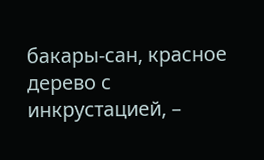бакары-сан, красное дерево с инкрустацией, –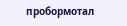пробормотал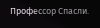Профессор Спасли.